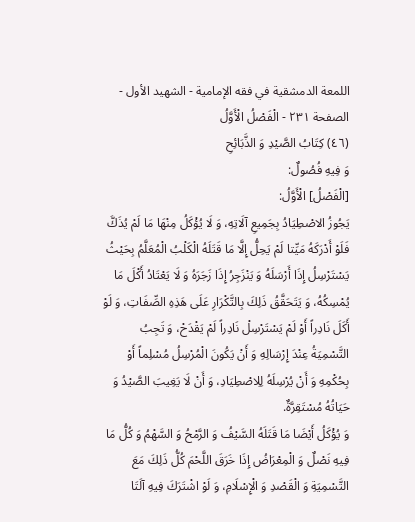اللمعة الدمشقية في فقه الإمامية - الشهيد الأول - الصفحة ٢٣١ - الْفَصْلُ الْأَوَّلُ
(٤٦) كِتَابُ الصَّيْدِ وَ الذَّبَائِحِ
وَ فِيهِ فُصُولٌ:
[الْفَصْلُ] الْأَوَّلُ:
يَجُوزُ الاصْطِيَادُ بِجَمِيعِ آلَاتِهِ، وَ لَا يُؤْكَلُ مِنْهَا مَا لَمْ يُذَكَّ فَلَوْ أَدْرَكَهُ مَيِّتا لَمْ يَحِلُّ إِلَّا مَا قَتَلَهُ الْكَلْبُ الْمُعَلَّمُ بِحَيْثُ يَسْتَرْسِلُ إِذَا أَرْسَلَهُ وَ يَنْزَجِرُ إِذَا زَجَرَهُ وَ لَا يَعْتَادُ أَكْلَ مَا يُمْسِكُهُ، وَ يَتَحَقَّقُ ذَلِكَ بِالتَّكْرَارِ عَلَى هَذِهِ الصِّفَاتِ، وَ لَوْ أَكَلَ نَادِراً أَوْ لَمْ يَسْتَرْسِلْ نَادِراً لَمْ يَقْدَحْ، وَ تَجِبُ التَّسْمِيَةُ عِنْدَ إِرْسَالِهِ وَ أَنْ يَكُونَ الْمُرْسِلُ مُسْلِماً أَوْ بِحُكْمِهِ وَ أَنْ يُرْسِلَهُ لِلِاصْطِيَادِ، وَ أَنْ لَا يَغِيبَ الصَّيْدُ وَ حَيَاتُهُ مُسْتَقِرَّةٌ.
وَ يُؤْكَلُ أَيْضَا مَا قَتَلَهُ السَّيْفُ وَ الرَّمْحُ وَ السَّهْمُ وَ كُلُّ مَا فِيهِ نَصْلٌ وَ الْمِعْرَاضُ إِذَا خَرَقَ اللَّحْمَ كُلُّ ذَلِكَ مَعَ التَّسْمِيَةِ وَ الْقَصْدِ وَ الْإِسْلَامِ، وَ لَوْ اشْتَرَكَ فِيهِ آلَتَا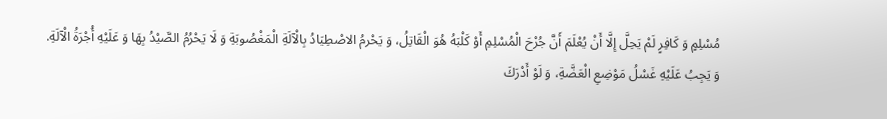مُسْلِمٍ وَ كَافِرٍ لَمْ يَحِلَّ إِلَّا أَنْ يُعْلَمَ أَنَّ جُرْحَ الْمُسْلِمِ أَوْ كَلْبَهُ هُوَ الْقَاتِلُ، وَ يَحْرمُ الاصْطِيَادُ بِالْآلَةِ الْمَغْصُوبَةِ وَ لَا يَحْرُمُ الصَّيْدُ بِهَا وَ عَلَيْهِ أُجْرَةُ الْآلَةِ.
وَ يَجِبُ عَلَيْهِ غَسْلُ مَوْضِعِ الْعَضَّةِ، وَ لَوْ أَدْرَكَ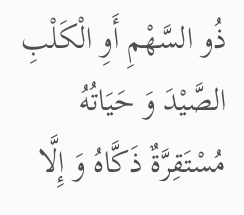ذُو السَّهْمِ أَوِ الْكَلْبِ الصَّيْدَ وَ حَيَاتُهُ مُسْتَقِرَّةٌ ذَكَّاهُ وَ إِلَّا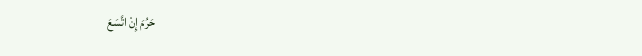حَرُمَ إِنْ اتَّسَعَ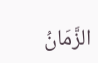الزَّمَانُ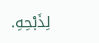لِذَبْحِهِ.